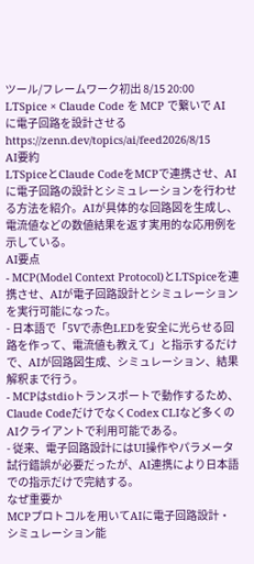ツール/フレームワーク初出 8/15 20:00
LTSpice × Claude Code を MCP で繋いで AI に電子回路を設計させる
https://zenn.dev/topics/ai/feed2026/8/15
AI要約
LTSpiceとClaude CodeをMCPで連携させ、AIに電子回路の設計とシミュレーションを行わせる方法を紹介。AIが具体的な回路図を生成し、電流値などの数値結果を返す実用的な応用例を示している。
AI要点
- MCP(Model Context Protocol)とLTSpiceを連携させ、AIが電子回路設計とシミュレーションを実行可能になった。
- 日本語で「5Vで赤色LEDを安全に光らせる回路を作って、電流値も教えて」と指示するだけで、AIが回路図生成、シミュレーション、結果解釈まで行う。
- MCPはstdioトランスポートで動作するため、Claude CodeだけでなくCodex CLIなど多くのAIクライアントで利用可能である。
- 従来、電子回路設計にはUI操作やパラメータ試行錯誤が必要だったが、AI連携により日本語での指示だけで完結する。
なぜ重要か
MCPプロトコルを用いてAIに電子回路設計・シミュレーション能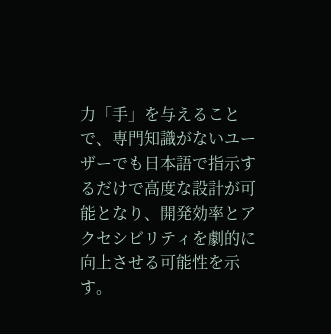力「手」を与えることで、専門知識がないユーザーでも日本語で指示するだけで高度な設計が可能となり、開発効率とアクセシビリティを劇的に向上させる可能性を示す。